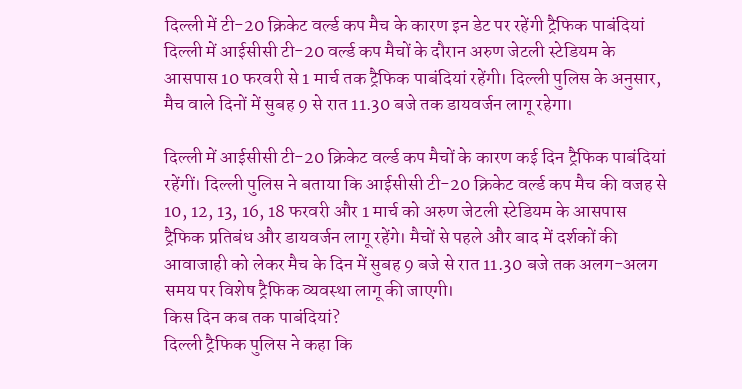दिल्ली में टी-20 क्रिकेट वर्ल्ड कप मैच के कारण इन डेट पर रहेंगी ट्रैफिक पाबंदियां
दिल्ली में आईसीसी टी-20 वर्ल्ड कप मैचों के दौरान अरुण जेटली स्टेडियम के आसपास 10 फरवरी से 1 मार्च तक ट्रैफिक पाबंदियां रहेंगी। दिल्ली पुलिस के अनुसार, मैच वाले दिनों में सुबह 9 से रात 11.30 बजे तक डायवर्जन लागू रहेगा।

दिल्ली में आईसीसी टी-20 क्रिकेट वर्ल्ड कप मैचों के कारण कई दिन ट्रैफिक पाबंदियां रहेंगीं। दिल्ली पुलिस ने बताया कि आईसीसी टी-20 क्रिकेट वर्ल्ड कप मैच की वजह से 10, 12, 13, 16, 18 फरवरी और 1 मार्च को अरुण जेटली स्टेडियम के आसपास ट्रैफिक प्रतिबंध और डायवर्जन लागू रहेंगे। मैचों से पहले और बाद में दर्शकों की आवाजाही को लेकर मैच के दिन में सुबह 9 बजे से रात 11.30 बजे तक अलग-अलग समय पर विशेष ट्रैफिक व्यवस्था लागू की जाएगी।
किस दिन कब तक पाबंदियां?
दिल्ली ट्रैफिक पुलिस ने कहा कि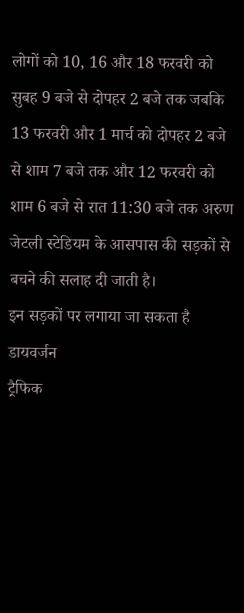लोगों को 10, 16 और 18 फरवरी को सुबह 9 बजे से दोपहर 2 बजे तक जबकि 13 फरवरी और 1 मार्च को दोपहर 2 बजे से शाम 7 बजे तक और 12 फरवरी को शाम 6 बजे से रात 11:30 बजे तक अरुण जेटली स्टेडियम के आसपास की सड़कों से बचने की सलाह दी जाती है।
इन सड़कों पर लगाया जा सकता है डायवर्जन
ट्रैफिक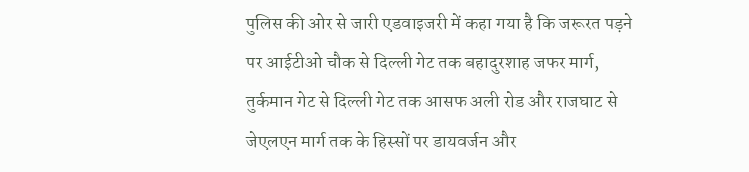पुलिस की ओर से जारी एडवाइजरी में कहा गया है कि जरूरत पड़ने पर आईटीओ चौक से दिल्ली गेट तक बहादुरशाह जफर मार्ग, तुर्कमान गेट से दिल्ली गेट तक आसफ अली रोड और राजघाट से जेएलएन मार्ग तक के हिस्सों पर डायवर्जन और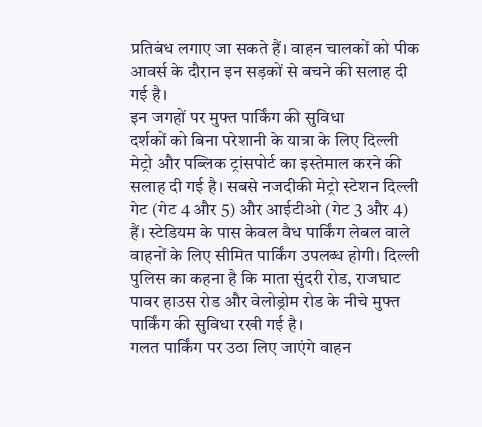प्रतिबंध लगाए जा सकते हैं। वाहन चालकों को पीक आवर्स के दौरान इन सड़कों से बचने की सलाह दी गई है।
इन जगहों पर मुफ्त पार्किंग की सुविधा
दर्शकों को बिना परेशानी के यात्रा के लिए दिल्ली मेट्रो और पब्लिक ट्रांसपोर्ट का इस्तेमाल करने की सलाह दी गई है। सबसे नजदीकी मेट्रो स्टेशन दिल्ली गेट (गेट 4 और 5) और आईटीओ (गेट 3 और 4) हैं। स्टेडियम के पास केवल वैध पार्किंग लेबल वाले वाहनों के लिए सीमित पार्किंग उपलब्ध होगी। दिल्ली पुलिस का कहना है कि माता सुंदरी रोड, राजघाट पावर हाउस रोड और वेलोड्रोम रोड के नीचे मुफ्त पार्किंग की सुविधा रखी गई है।
गलत पार्किंग पर उठा लिए जाएंगे वाहन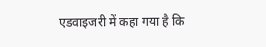एडवाइजरी में कहा गया है कि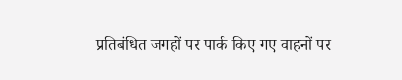प्रतिबंधित जगहों पर पार्क किए गए वाहनों पर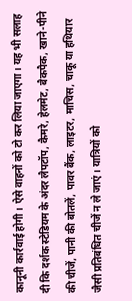कानूनी कार्रवाई होगी। ऐसे वाहनों को टो कर लिया जाएगा। यह भी सलाह दी कि दर्शक स्टेडियम के अंदर लैपटॉप, कैमरे, हेलमेट, बैकपैक, खाने-पीने की चीजें, पानी की बोतलें, पावर बैंक, लाइटर, माचिस, चाकू या हथियार जैसी प्रतिबंधित चीजें न ले जाएं। यात्रियों को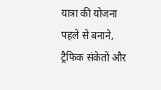यात्रा की योजना पहले से बनाने, ट्रैफिक संकेतों और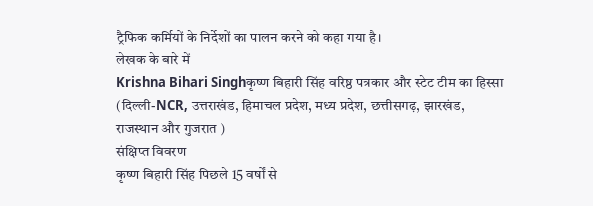ट्रैफिक कर्मियों के निर्देशों का पालन करने को कहा गया है।
लेखक के बारे में
Krishna Bihari Singhकृष्ण बिहारी सिंह वरिष्ठ पत्रकार और स्टेट टीम का हिस्सा (दिल्ली-NCR, उत्तराखंड, हिमाचल प्रदेश, मध्य प्रदेश, छत्तीसगढ़, झारखंड, राजस्थान और गुजरात )
संक्षिप्त विवरण
कृष्ण बिहारी सिंह पिछले 15 वर्षों से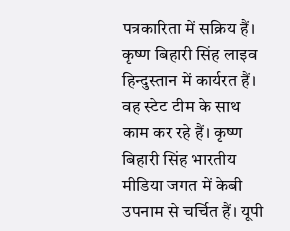पत्रकारिता में सक्रिय हैं। कृष्ण बिहारी सिंह लाइव हिन्दुस्तान में कार्यरत हैं। वह स्टेट टीम के साथ काम कर रहे हैं। कृष्ण बिहारी सिंह भारतीय मीडिया जगत में केबी उपनाम से चर्चित हैं। यूपी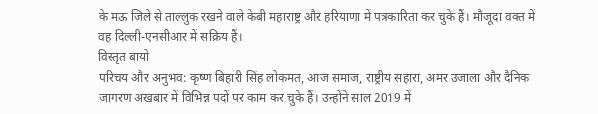के मऊ जिले से ताल्लुक रखने वाले केबी महाराष्ट्र और हरियाणा में पत्रकारिता कर चुके हैं। मौजूदा वक्त में वह दिल्ली-एनसीआर में सक्रिय हैं।
विस्तृत बायो
परिचय और अनुभव: कृष्ण बिहारी सिंह लोकमत, आज समाज, राष्ट्रीय सहारा, अमर उजाला और दैनिक जागरण अखबार में विभिन्न पदों पर काम कर चुके हैं। उन्होंने साल 2019 में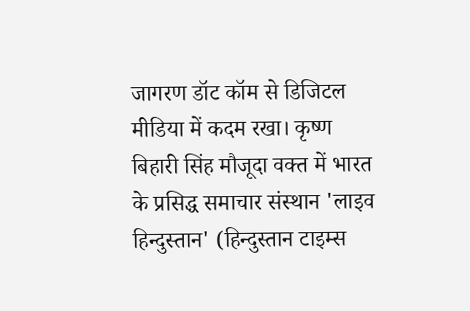जागरण डॉट कॉम से डिजिटल मीडिया में कदम रखा। कृष्ण बिहारी सिंह मौजूदा वक्त में भारत के प्रसिद्ध समाचार संस्थान 'लाइव हिन्दुस्तान' (हिन्दुस्तान टाइम्स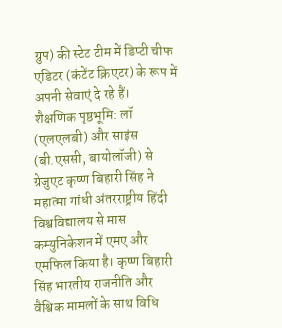ग्रुप) की स्टेट टीम में डिप्टी चीफ एडिटर (कंटेंट क्रिएटर) के रूप में अपनी सेवाएं दे रहे हैं।
शैक्षणिक पृष्ठभूमि: लॉ (एलएलबी) और साइंस (बी.एससी, बायोलॉजी) से ग्रेजुएट कृष्ण बिहारी सिंह ने महात्मा गांधी अंतरराष्ट्रीय हिंदी विश्वविद्यालय से मास कम्युनिकेशन में एमए और एमफिल किया है। कृष्ण बिहारी सिंह भारतीय राजनीति और वैश्विक मामलों के साथ विधि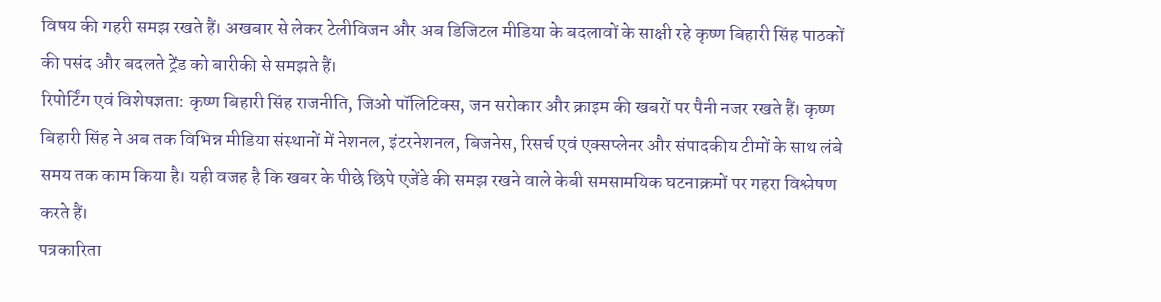विषय की गहरी समझ रखते हैं। अखबार से लेकर टेलीविजन और अब डिजिटल मीडिया के बदलावों के साक्षी रहे कृष्ण बिहारी सिंह पाठकों की पसंद और बदलते ट्रेंड को बारीकी से समझते हैं।
रिपोर्टिंग एवं विशेषज्ञता: कृष्ण बिहारी सिंह राजनीति, जिओ पॉलिटिक्स, जन सरोकार और क्राइम की खबरों पर पैनी नजर रखते हैं। कृष्ण बिहारी सिंह ने अब तक विभिन्न मीडिया संस्थानों में नेशनल, इंटरनेशनल, बिजनेस, रिसर्च एवं एक्सप्लेनर और संपादकीय टीमों के साथ लंबे समय तक काम किया है। यही वजह है कि खबर के पीछे छिपे एजेंडे की समझ रखने वाले केबी समसामयिक घटनाक्रमों पर गहरा विश्लेषण करते हैं।
पत्रकारिता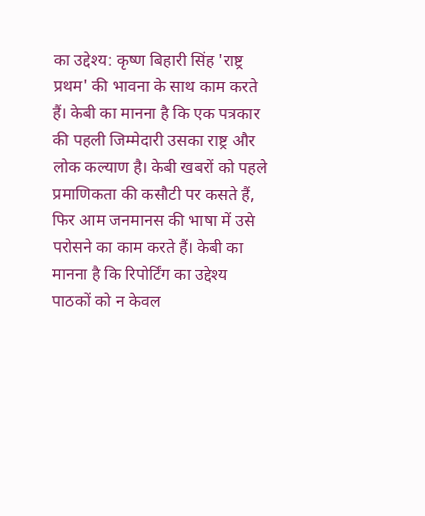का उद्देश्य: कृष्ण बिहारी सिंह 'राष्ट्र प्रथम' की भावना के साथ काम करते हैं। केबी का मानना है कि एक पत्रकार की पहली जिम्मेदारी उसका राष्ट्र और लोक कल्याण है। केबी खबरों को पहले प्रमाणिकता की कसौटी पर कसते हैं, फिर आम जनमानस की भाषा में उसे परोसने का काम करते हैं। केबी का मानना है कि रिपोर्टिंग का उद्देश्य पाठकों को न केवल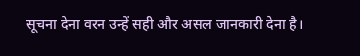सूचना देना वरन उन्हें सही और असल जानकारी देना है।